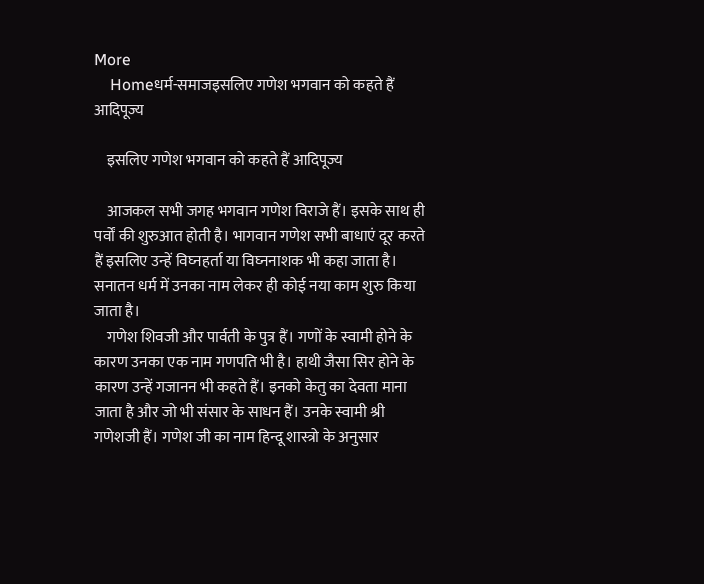More
    Homeधर्म-समाजइसलिए गणेश भगवान को कहते हैं आदिपूज्य

    इसलिए गणेश भगवान को कहते हैं आदिपूज्य

    आजकल सभी जगह भगवान गणेश विराजे हैं। इसके साथ ही पर्वों की शुरुआत होती है। भागवान गणेश सभी बाधाएं दूर करते हैं इसलिए उन्हें विघ्‍नहर्ता या विघ्‍ननाशक भी कहा जाता है। सनातन धर्म में उनका नाम लेकर ही कोई नया काम शुरु किया जाता है।
    गणेश शिवजी और पार्वती के पुत्र हैं। गणों के स्वामी होने के कारण उनका एक नाम गणपति भी है। हाथी जैसा सिर होने के कारण उन्हें गजानन भी कहते हैं। इनको केतु का देवता माना जाता है और जो भी संसार के साधन हैं। उनके स्वामी श्री गणेशजी हैं। गणेश जी का नाम हिन्दू शास्त्रो के अनुसार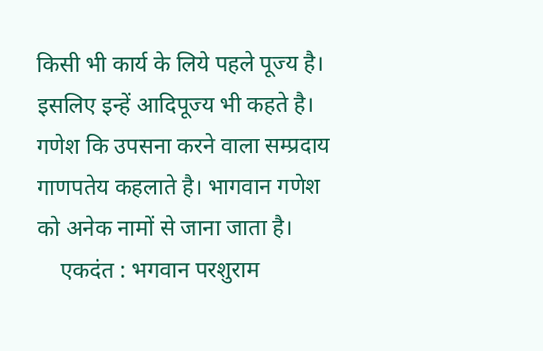किसी भी कार्य के लिये पहले पूज्य है। इसलिए इन्हें आदिपूज्य भी कहते है। गणेश कि उपसना करने वाला सम्प्रदाय गाणपतेय कहलाते है। भागवान गणेश को अनेक नामों से जाना जाता है।
    एकदंत : भगवान परशुराम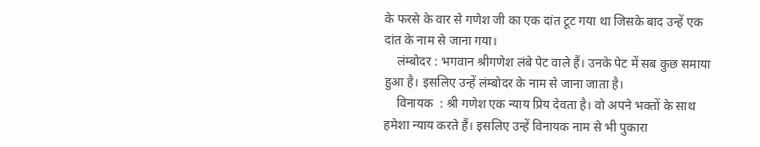के फरसे के वार से गणेश जी का एक दांत टूट गया था जिसके बाद उन्‍हें एक दांत के नाम से जाना गया।
    लंम्‍बोदर : भगवान श्रीगणेश लंबे पेट वाले हैं। उनके पेट में सब कुछ समाया हुआ है। इसलिए उन्‍हें लंम्‍बोदर के नाम से जाना जाता है।
    विनायक  : श्री गणेश एक न्‍याय प्रिय देवता है। वो अपने भक्‍तों के साथ हमेशा न्‍याय करते हैं। इसलिए उन्‍हें विनायक नाम से भी पुकारा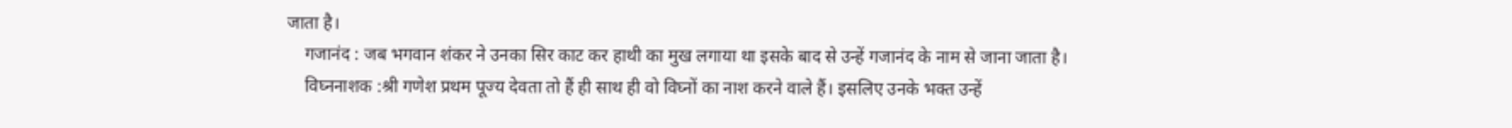जाता है।
    गजानंद : जब भगवान शंकर ने उनका सिर काट कर हाथी का मुख लगाया था इसके बाद से उन्‍हें गजानंद के नाम से जाना जाता है।
    विघ्‍ननाशक :श्री गणेश प्रथम पूज्‍य देवता तो हैं ही साथ ही वो विघ्‍नों का नाश करने वाले हैं। इसलिए उनके भक्‍त उन्‍हें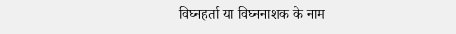विघ्‍नहर्ता या विघ्‍ननाशक के नाम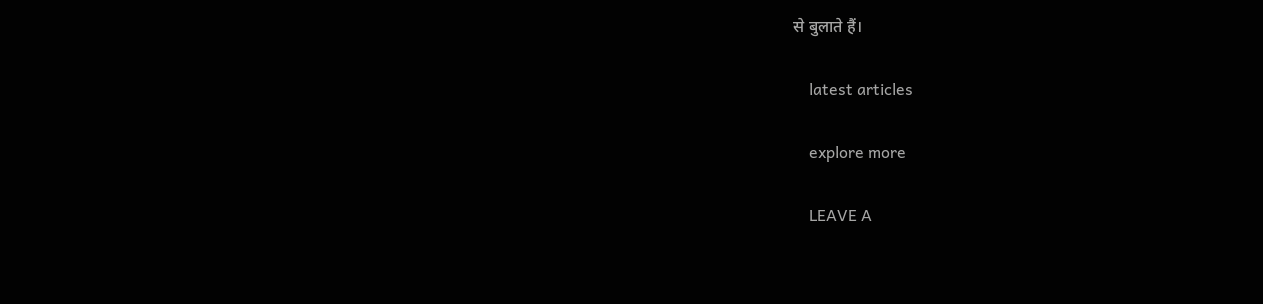से बुलाते हैं।

    latest articles

    explore more

    LEAVE A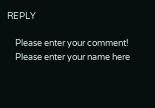REPLY

    Please enter your comment!
    Please enter your name here